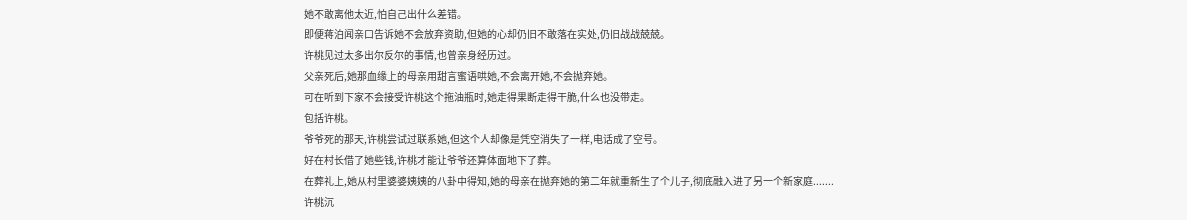她不敢离他太近,怕自己出什么差错。
即便蒋泊闻亲口告诉她不会放弃资助,但她的心却仍旧不敢落在实处,仍旧战战兢兢。
许桃见过太多出尔反尔的事情,也曾亲身经历过。
父亲死后,她那血缘上的母亲用甜言蜜语哄她,不会离开她,不会抛弃她。
可在听到下家不会接受许桃这个拖油瓶时,她走得果断走得干脆,什么也没带走。
包括许桃。
爷爷死的那天,许桃尝试过联系她,但这个人却像是凭空消失了一样,电话成了空号。
好在村长借了她些钱,许桃才能让爷爷还算体面地下了葬。
在葬礼上,她从村里婆婆姨姨的八卦中得知,她的母亲在抛弃她的第二年就重新生了个儿子,彻底融入进了另一个新家庭.......
许桃沉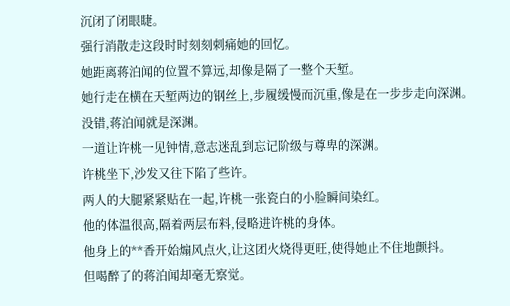沉闭了闭眼睫。
强行消散走这段时时刻刻刺痛她的回忆。
她距离蒋泊闻的位置不算远,却像是隔了一整个天堑。
她行走在横在天堑两边的钢丝上,步履缓慢而沉重,像是在一步步走向深渊。
没错,蒋泊闻就是深渊。
一道让许桃一见钟情,意志迷乱到忘记阶级与尊卑的深渊。
许桃坐下,沙发又往下陷了些许。
两人的大腿紧紧贴在一起,许桃一张瓷白的小脸瞬间染红。
他的体温很高,隔着两层布料,侵略进许桃的身体。
他身上的**香开始煽风点火,让这团火烧得更旺,使得她止不住地颤抖。
但喝醉了的蒋泊闻却毫无察觉。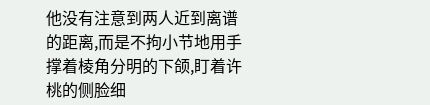他没有注意到两人近到离谱的距离,而是不拘小节地用手撑着棱角分明的下颌,盯着许桃的侧脸细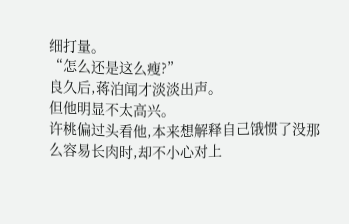细打量。
“怎么还是这么瘦?”
良久后,蒋泊闻才淡淡出声。
但他明显不太高兴。
许桃偏过头看他,本来想解释自己饿惯了没那么容易长肉时,却不小心对上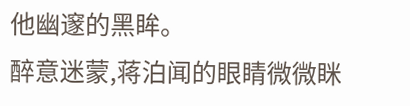他幽邃的黑眸。
醉意迷蒙,蒋泊闻的眼睛微微眯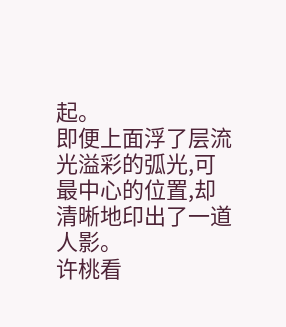起。
即便上面浮了层流光溢彩的弧光,可最中心的位置,却清晰地印出了一道人影。
许桃看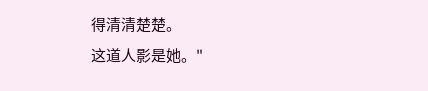得清清楚楚。
这道人影是她。"